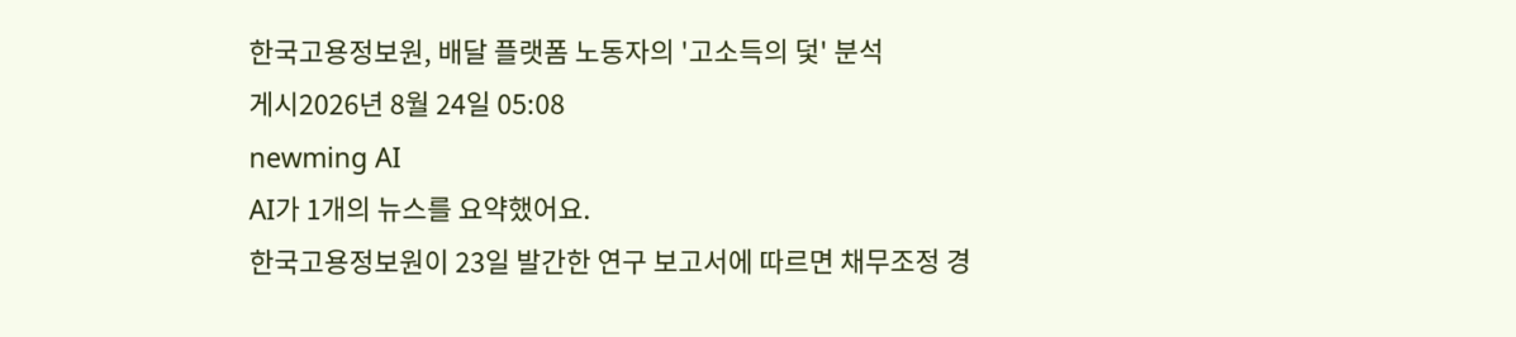한국고용정보원, 배달 플랫폼 노동자의 '고소득의 덫' 분석
게시2026년 8월 24일 05:08
newming AI
AI가 1개의 뉴스를 요약했어요.
한국고용정보원이 23일 발간한 연구 보고서에 따르면 채무조정 경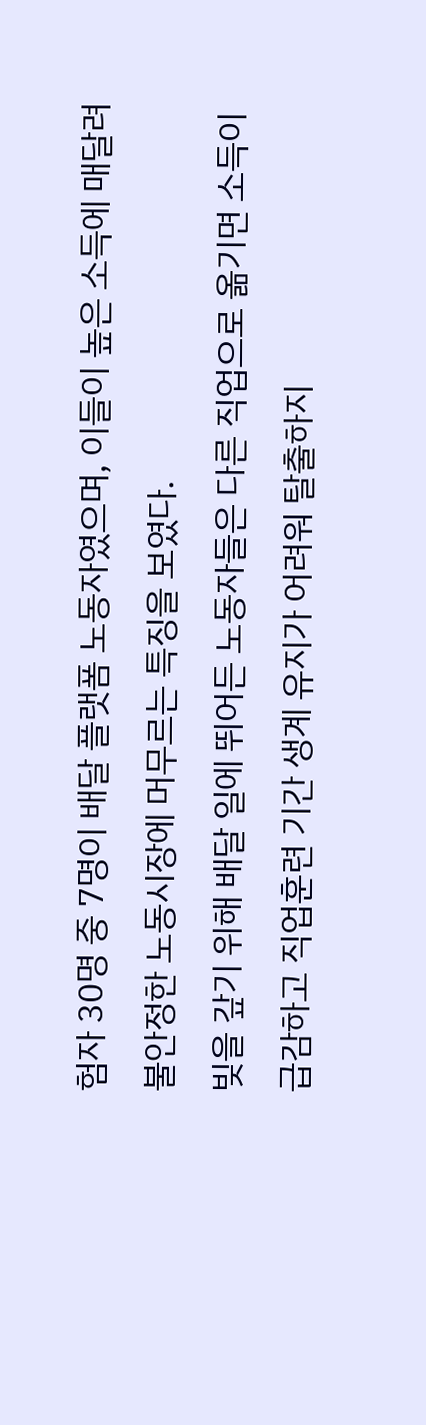험자 30명 중 7명이 배달 플랫폼 노동자였으며, 이들이 높은 소득에 매달려 불안정한 노동시장에 머무르는 특징을 보였다.
빚을 갚기 위해 배달 일에 뛰어든 노동자들은 다른 직업으로 옮기면 소득이 급감하고 직업훈련 기간 생계 유지가 어려워 탈출하지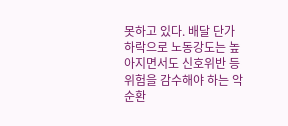못하고 있다. 배달 단가 하락으로 노동강도는 높아지면서도 신호위반 등 위험을 감수해야 하는 악순환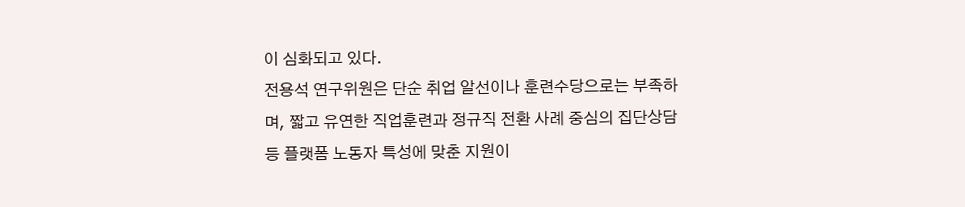이 심화되고 있다.
전용석 연구위원은 단순 취업 알선이나 훈련수당으로는 부족하며, 짧고 유연한 직업훈련과 정규직 전환 사례 중심의 집단상담 등 플랫폼 노동자 특성에 맞춘 지원이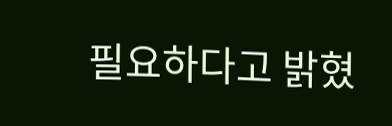필요하다고 밝혔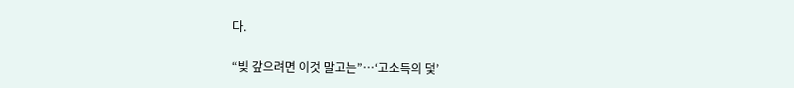다.

“빚 갚으려면 이것 말고는”…‘고소득의 덫’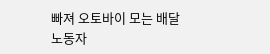빠져 오토바이 모는 배달노동자